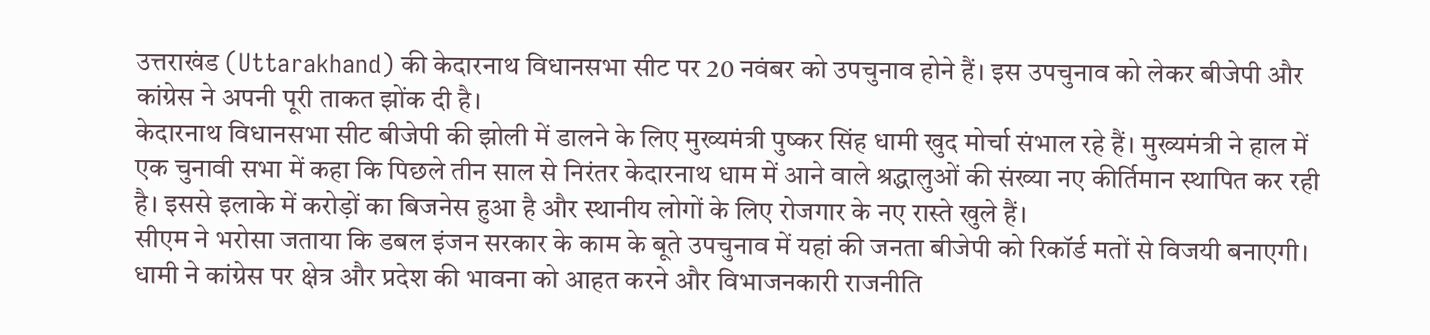उत्तराखंड (Uttarakhand) की केदारनाथ विधानसभा सीट पर 20 नवंबर को उपचुनाव होने हैं। इस उपचुनाव को लेकर बीजेपी और कांग्रेस ने अपनी पूरी ताकत झोंक दी है।
केदारनाथ विधानसभा सीट बीजेपी की झोली में डालने के लिए मुख्यमंत्री पुष्कर सिंह धामी खुद मोर्चा संभाल रहे हैं। मुख्यमंत्री ने हाल में एक चुनावी सभा में कहा कि पिछले तीन साल से निरंतर केदारनाथ धाम में आने वाले श्रद्धालुओं की संख्या नए कीर्तिमान स्थापित कर रही है। इससे इलाके में करोड़ों का बिजनेस हुआ है और स्थानीय लोगों के लिए रोजगार के नए रास्ते खुले हैं।
सीएम ने भरोसा जताया कि डबल इंजन सरकार के काम के बूते उपचुनाव में यहां की जनता बीजेपी को रिकॉर्ड मतों से विजयी बनाएगी। धामी ने कांग्रेस पर क्षेत्र और प्रदेश की भावना को आहत करने और विभाजनकारी राजनीति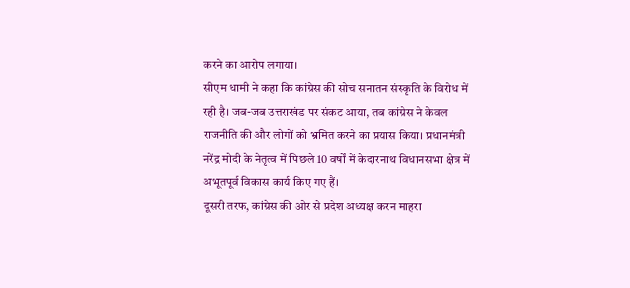करने का आरोप लगाया।
सीएम धामी ने कहा कि कांग्रेस की सोच सनातन संस्कृति के विरोध में रही है। जब-जब उत्तराखंड पर संकट आया, तब कांग्रेस ने केवल राजनीति की और लोगों को भ्रमित करने का प्रयास किया। प्रधानमंत्री नरेंद्र मोदी के नेतृत्व में पिछले 10 वर्षों में केदारनाथ विधानसभा क्षेत्र में अभूतपूर्व विकास कार्य किए गए हैं।
दूसरी तरफ, कांग्रेस की ओर से प्रदेश अध्यक्ष करन माहरा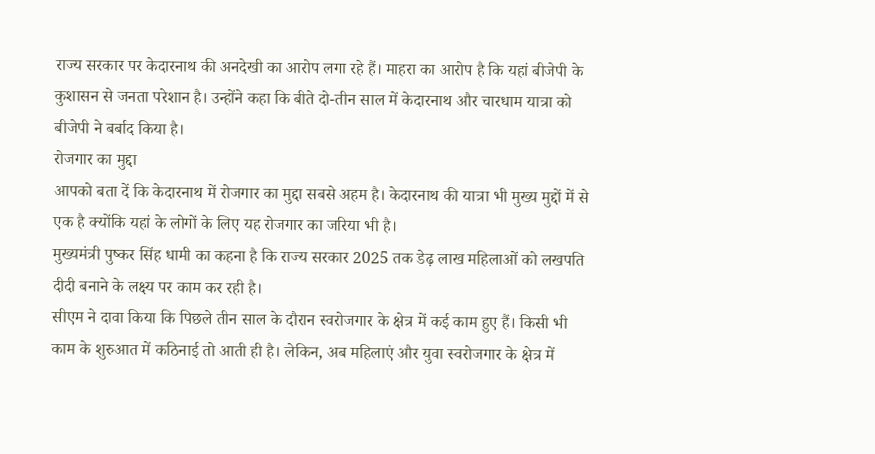राज्य सरकार पर केदारनाथ की अनदेखी का आरोप लगा रहे हैं। माहरा का आरोप है कि यहां बीजेपी के कुशासन से जनता परेशान है। उन्होंने कहा कि बीते दो-तीन साल में केदारनाथ और चारधाम यात्रा को बीजेपी ने बर्बाद किया है।
रोजगार का मुद्दा
आपको बता दें कि केदारनाथ में रोजगार का मुद्दा सबसे अहम है। केदारनाथ की यात्रा भी मुख्य मुद्दों में से एक है क्योंकि यहां के लोगों के लिए यह रोजगार का जरिया भी है।
मुख्यमंत्री पुष्कर सिंह धामी का कहना है कि राज्य सरकार 2025 तक डेढ़ लाख महिलाओं को लखपति दीदी बनाने के लक्ष्य पर काम कर रही है।
सीएम ने दावा किया कि पिछले तीन साल के दौरान स्वरोजगार के क्षेत्र में कई काम हुए हैं। किसी भी काम के शुरुआत में कठिनाई तो आती ही है। लेकिन, अब महिलाएं और युवा स्वरोजगार के क्षेत्र में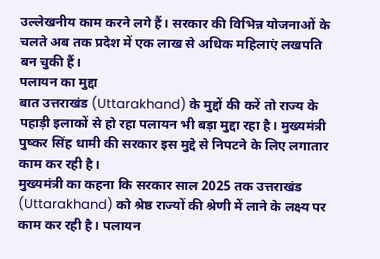उल्लेखनीय काम करने लगे हैं। सरकार की विभिन्न योजनाओं के चलते अब तक प्रदेश में एक लाख से अधिक महिलाएं लखपति बन चुकी हैं।
पलायन का मुद्दा
बात उत्तराखंड (Uttarakhand) के मुद्दों की करें तो राज्य के पहाड़ी इलाकों से हो रहा पलायन भी बड़ा मुद्दा रहा है। मुख्यमंत्री पुष्कर सिंह धामी की सरकार इस मुद्दे से निपटने के लिए लगातार काम कर रही है।
मुख्यमंत्री का कहना कि सरकार साल 2025 तक उत्तराखंड (Uttarakhand) को श्रेष्ठ राज्यों की श्रेणी में लाने के लक्ष्य पर काम कर रही है। पलायन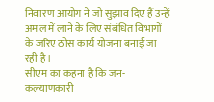निवारण आयोग ने जो सुझाव दिए हैं उन्हें अमल में लाने के लिए संबंधित विभागों के जरिए ठोस कार्य योजना बनाई जा रही है।
सीएम का कहना है कि जन-कल्याणकारी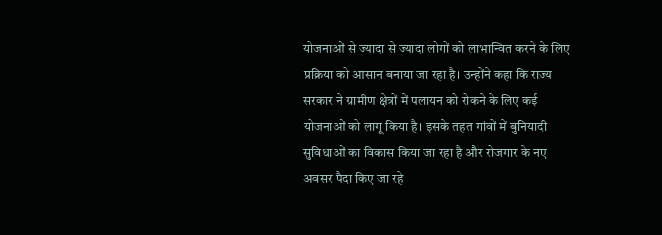योजनाओं से ज्यादा से ज्यादा लोगों को लाभान्वित करने के लिए प्रक्रिया को आसान बनाया जा रहा है। उन्होंने कहा कि राज्य सरकार ने ग्रामीण क्षेत्रों में पलायन को रोकने के लिए कई योजनाओं को लागू किया है। इसके तहत गांवों में बुनियादी सुविधाओं का विकास किया जा रहा है और रोजगार के नए अवसर पैदा किए जा रहे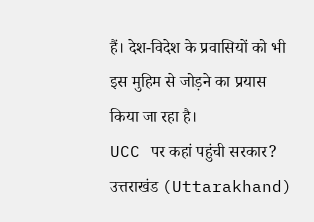हैं। देश-विदेश के प्रवासियों को भी इस मुहिम से जोड़ने का प्रयास किया जा रहा है।
UCC पर कहां पहुंची सरकार?
उत्तराखंड (Uttarakhand)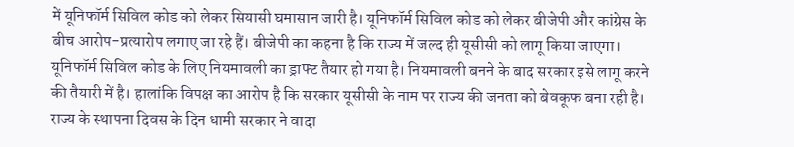में यूनिफॉर्म सिविल कोड को लेकर सियासी घमासान जारी है। यूनिफॉर्म सिविल कोड को लेकर बीजेपी और कांग्रेस के बीच आरोप-प्रत्यारोप लगाए जा रहे हैं। बीजेपी का कहना है कि राज्य में जल्द ही यूसीसी को लागू किया जाएगा।
यूनिफॉर्म सिविल कोड के लिए नियमावली का ड्राफ्ट तैयार हो गया है। नियमावली बनने के बाद सरकार इसे लागू करने की तैयारी में है। हालांकि विपक्ष का आरोप है कि सरकार यूसीसी के नाम पर राज्य की जनता को बेवकूफ बना रही है।
राज्य के स्थापना दिवस के दिन धामी सरकार ने वादा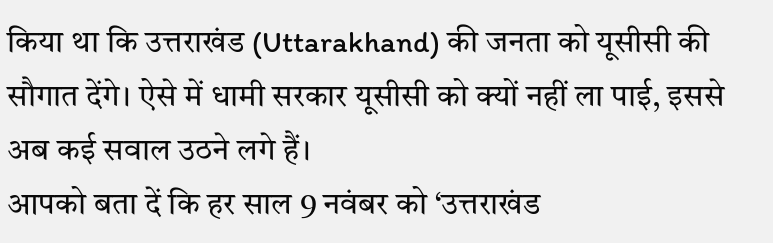किया था कि उत्तराखंड (Uttarakhand) की जनता को यूसीसी की सौगात देंगे। ऐसे में धामी सरकार यूसीसी को क्यों नहीं ला पाई, इससे अब कई सवाल उठने लगे हैं।
आपको बता दें कि हर साल 9 नवंबर को ‘उत्तराखंड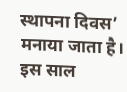स्थापना दिवस’ मनाया जाता है। इस साल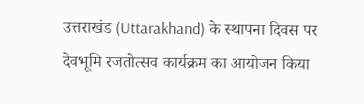उत्तराखंड (Uttarakhand) के स्थापना दिवस पर देवभूमि रजतोत्सव कार्यक्रम का आयोजन किया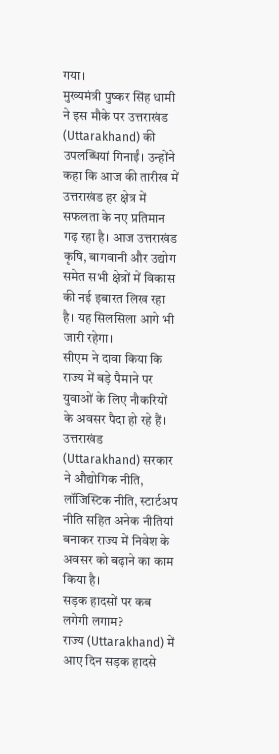गया।
मुख्यमंत्री पुष्कर सिंह धामी ने इस मौके पर उत्तराखंड (Uttarakhand) की उपलब्धियां गिनाईं। उन्होंने कहा कि आज की तारीख में उत्तराखंड हर क्षेत्र में सफलता के नए प्रतिमान गढ़ रहा है। आज उत्तराखंड कृषि, बागवानी और उद्योग समेत सभी क्षेत्रों में विकास की नई इबारत लिख रहा है। यह सिलसिला आगे भी जारी रहेगा।
सीएम ने दावा किया कि राज्य में बड़े पैमाने पर युवाओं के लिए नौकरियों के अवसर पैदा हो रहे हैं। उत्तराखंड (Uttarakhand) सरकार ने औद्योगिक नीति, लॉजिस्टिक नीति, स्टार्टअप नीति सहित अनेक नीतियां बनाकर राज्य में निवेश के अवसर को बढ़ाने का काम किया है।
सड़क हादसों पर कब लगेगी लगाम?
राज्य (Uttarakhand) में आए दिन सड़क हादसे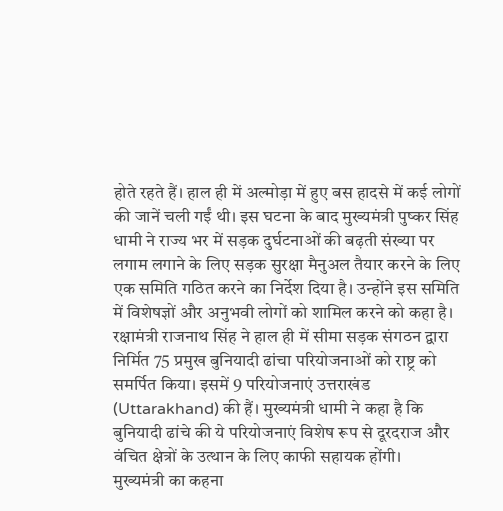होते रहते हैं। हाल ही में अल्मोड़ा में हुए बस हादसे में कई लोगों की जानें चली गईं थी। इस घटना के बाद मुख्यमंत्री पुष्कर सिंह धामी ने राज्य भर में सड़क दुर्घटनाओं की बढ़ती संख्या पर लगाम लगाने के लिए सड़क सुरक्षा मैनुअल तैयार करने के लिए एक समिति गठित करने का निर्देश दिया है। उन्होंने इस समिति में विशेषज्ञों और अनुभवी लोगों को शामिल करने को कहा है।
रक्षामंत्री राजनाथ सिंह ने हाल ही में सीमा सड़क संगठन द्वारा निर्मित 75 प्रमुख बुनियादी ढांचा परियोजनाओं को राष्ट्र को समर्पित किया। इसमें 9 परियोजनाएं उत्तराखंड (Uttarakhand) की हैं। मुख्यमंत्री धामी ने कहा है कि बुनियादी ढांचे की ये परियोजनाएं विशेष रूप से दूरदराज और वंचित क्षेत्रों के उत्थान के लिए काफी सहायक होंगी।
मुख्यमंत्री का कहना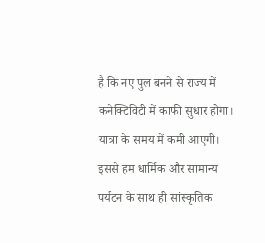है कि नए पुल बनने से राज्य में कनेक्टिविटी में काफी सुधार होगा। यात्रा के समय में कमी आएगी। इससे हम धार्मिक और सामान्य पर्यटन के साथ ही सांस्कृतिक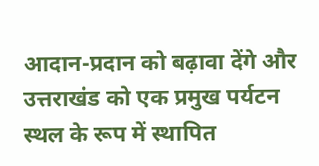आदान-प्रदान को बढ़ावा देंगे और उत्तराखंड को एक प्रमुख पर्यटन स्थल के रूप में स्थापित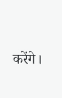करेंगे।